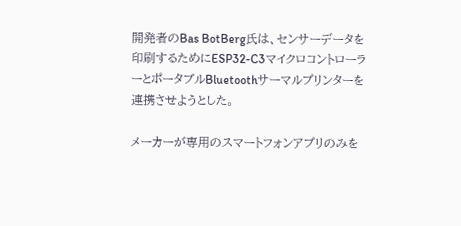開発者のBas BotBerg氏は、センサーデータを印刷するためにESP32-C3マイクロコントローラーとポータブルBluetoothサーマルプリンターを連携させようとした。

メーカーが専用のスマートフォンアプリのみを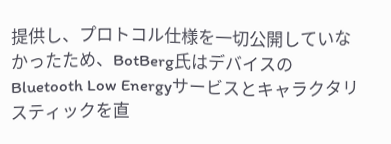提供し、プロトコル仕様を一切公開していなかったため、BotBerg氏はデバイスのBluetooth Low Energyサービスとキャラクタリスティックを直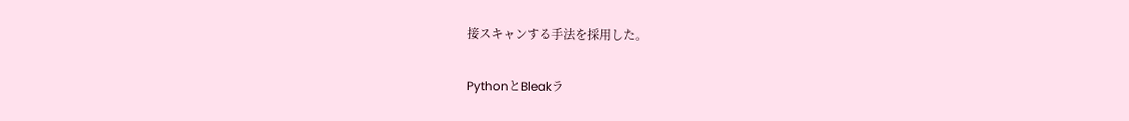接スキャンする手法を採用した。

PythonとBleakラ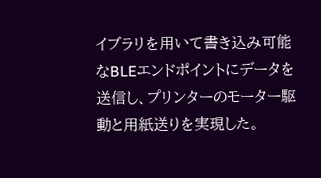イブラリを用いて書き込み可能なBLEエンドポイントにデータを送信し、プリンターのモーター駆動と用紙送りを実現した。